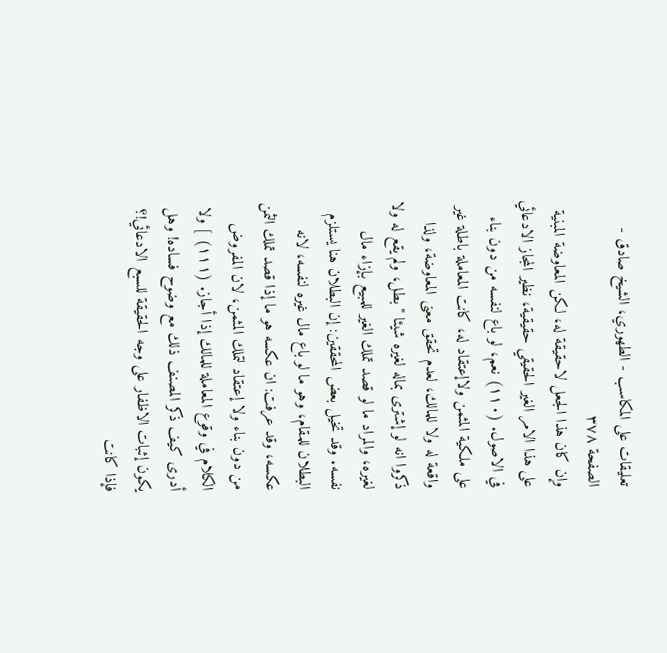تعليقات على المكاسب - الطهوري، الشيخ صادق - الصفحة ٣٧٨
وإن كان هذا الجعل لاحقيقة له، لكن المعاوضة المبنية على هذا الامر الغير الحقيقي حقيقية، نظير المجاز الادعائي في الاصول. (١١٠) نعم، لو باع لنفسه من دون بناء على ملكية المثمن ولاإعتقاد له، كانت المعاملة باطلة غير واقعة له ولا للمالك، لعدم تحقق معنى المعاوضة، ولذا ذكروا انه لو إشترى بماله لغيره شيئا " بطل، ولم يقع له ولا لغيره، والمراد ما لو قصد تملك الغير للمبيع بإزاء مال نفسه. وقد تخيل بعض المحققين: إن البطلان هنا يستلزم البطلان للمقام، وهو ما لو باع مال غيره لنفسه، لانه عكسه، وقد عرفت: ان عكسه هو ما إذا قصد تملك الثمن من دون بناء ولا إعتقاد لتملك المثمن، لان المفروض الكلام في وقوع المعاملة للمالك إذا أجاز. (١١١) ] ولا أدرى كيف ذكر المصنف ذلك مع وضوح فساده! وهل يكون إثبات الاظفار على وجه الحقيقة للسبع الادعائي!؟ فإذا كانت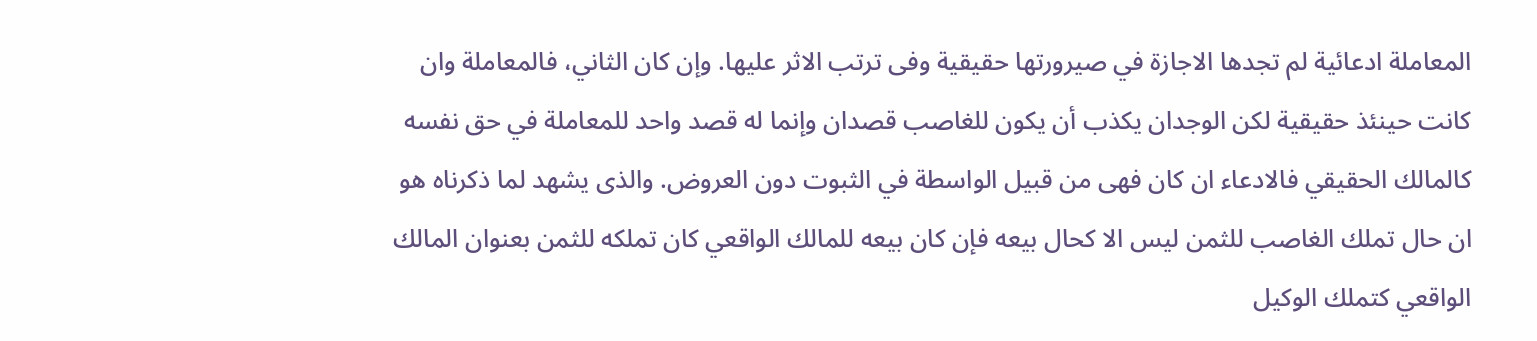المعاملة ادعائية لم تجدها الاجازة في صيرورتها حقيقية وفى ترتب الاثر عليها. وإن كان الثاني، فالمعاملة وان كانت حينئذ حقيقية لكن الوجدان يكذب أن يكون للغاصب قصدان وإنما له قصد واحد للمعاملة في حق نفسه كالمالك الحقيقي فالادعاء ان كان فهى من قبيل الواسطة في الثبوت دون العروض. والذى يشهد لما ذكرناه هو ان حال تملك الغاصب للثمن ليس الا كحال بيعه فإن كان بيعه للمالك الواقعي كان تملكه للثمن بعنوان المالك الواقعي كتملك الوكيل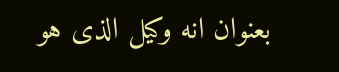بعنوان انه وكيل الذى هو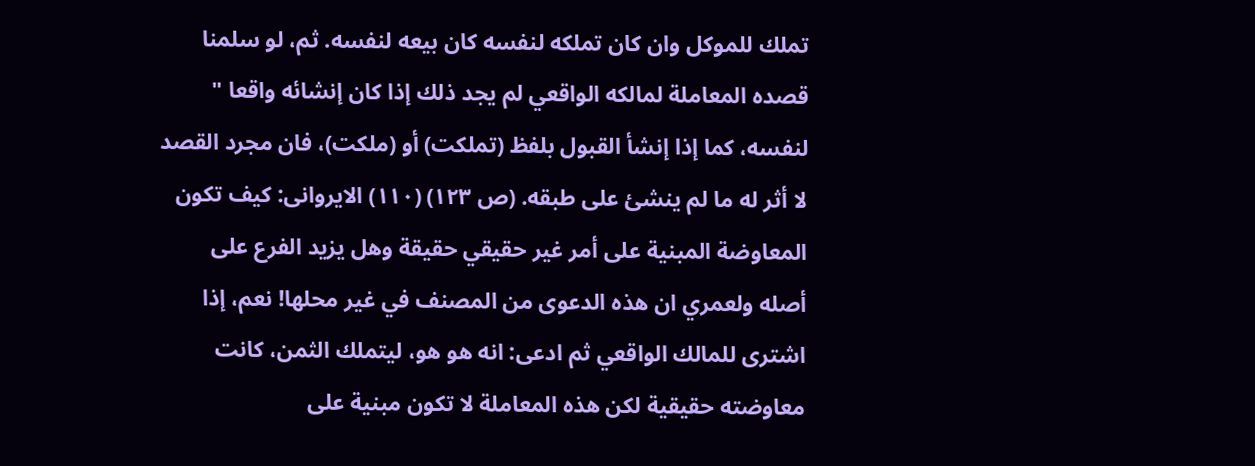تملك للموكل وان كان تملكه لنفسه كان بيعه لنفسه. ثم، لو سلمنا قصده المعاملة لمالكه الواقعي لم يجد ذلك إذا كان إنشائه واقعا " لنفسه، كما إذا إنشأ القبول بلفظ (تملكت) أو (ملكت)، فان مجرد القصد لا أثر له ما لم ينشئ على طبقه. (ص ١٢٣) (١١٠) الايروانى: كيف تكون المعاوضة المبنية على أمر غير حقيقي حقيقة وهل يزيد الفرع على أصله ولعمري ان هذه الدعوى من المصنف في غير محلها! نعم، إذا اشترى للمالك الواقعي ثم ادعى: انه هو هو، ليتملك الثمن، كانت معاوضته حقيقية لكن هذه المعاملة لا تكون مبنية على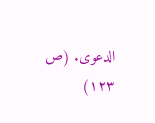الدعوى. (ص ١٢٣)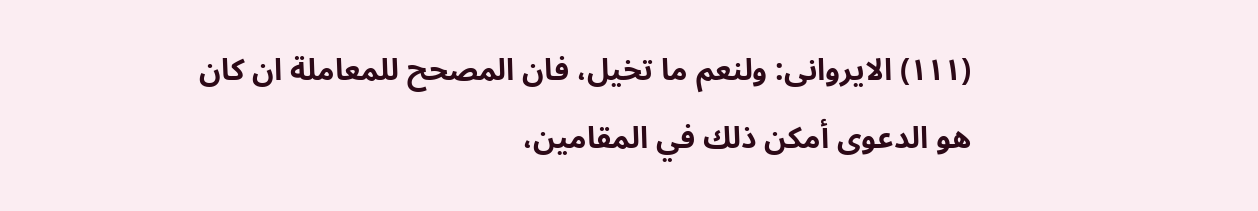(١١١) الايروانى: ولنعم ما تخيل، فان المصحح للمعاملة ان كان هو الدعوى أمكن ذلك في المقامين،